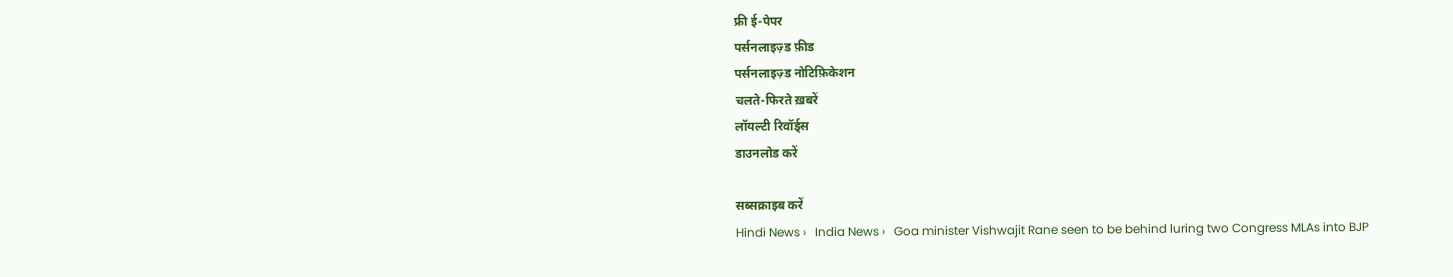फ्री ई-पेपर
पर्सनलाइज़्ड फ़ीड
पर्सनलाइज़्ड नोटिफ़िकेशन
चलते-फिरते ख़बरें
लॉयल्टी रिवॉर्ड्स
डाउनलोड करें

सब्सक्राइब करें
Hindi News ›   India News ›   Goa minister Vishwajit Rane seen to be behind luring two Congress MLAs into BJP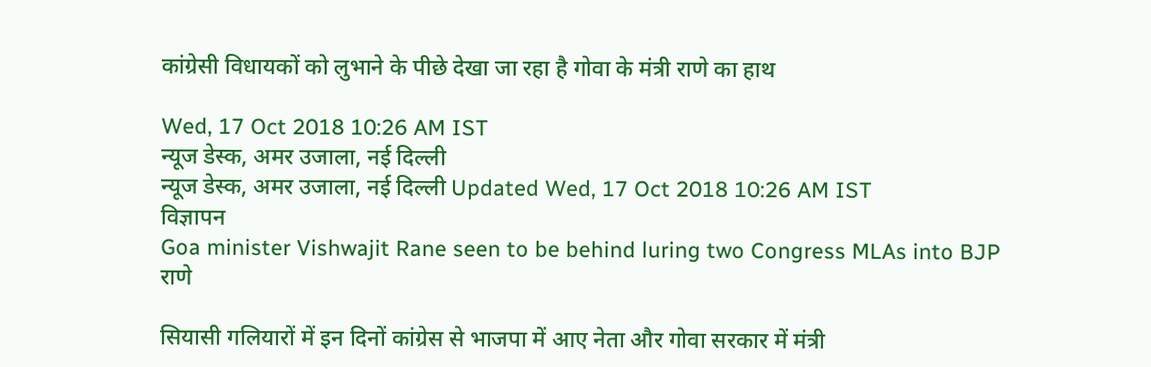कांग्रेसी विधायकों को लुभाने के पीछे देखा जा रहा है गोवा के मंत्री राणे का हाथ

Wed, 17 Oct 2018 10:26 AM IST
न्यूज डेस्क, अमर उजाला, नई दिल्ली
न्यूज डेस्क, अमर उजाला, नई दिल्ली Updated Wed, 17 Oct 2018 10:26 AM IST
विज्ञापन
Goa minister Vishwajit Rane seen to be behind luring two Congress MLAs into BJP
राणे

सियासी गलियारों में इन दिनों कांग्रेस से भाजपा में आए नेता और गोवा सरकार में मंत्री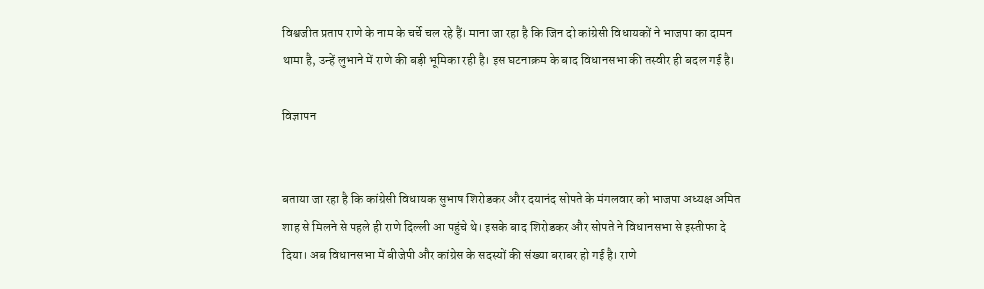विश्वजीत प्रताप राणे के नाम के चर्चे चल रहे हैं। माना जा रहा है कि जिन दो कांग्रेसी विधायकों ने भाजपा का दामन थामा है, उन्हें लुभाने में राणे की बड़ी भूमिका रही है। इस घटनाक्रम के बाद विधानसभा की तस्वीर ही बदल गई है।

विज्ञापन


बताया जा रहा है कि कांग्रेसी विधायक सुभाष शिरोडकर और दयानंद सोपते के मंगलवार को भाजपा अध्यक्ष अमित शाह से मिलने से पहले ही राणे दिल्ली आ पहुंचे थे। इसके बाद शिरोडकर और सोपते ने विधानसभा से इस्तीफा दे दिया। अब विधानसभा में बीजेपी और कांग्रेस के सदस्यों की संख्या बराबर हो गई है। राणे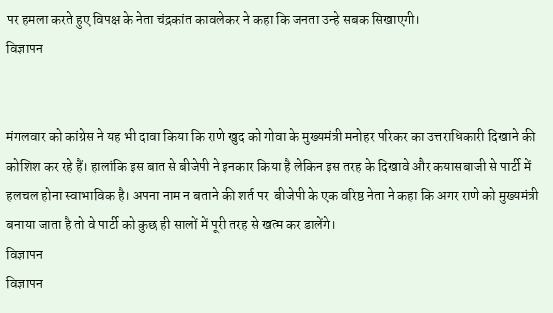पर हमला करते हुए विपक्ष के नेता चंद्रकांत कावलेकर ने कहा कि जनता उन्हे सबक सिखाएगी।
विज्ञापन


मंगलवार को कांग्रेस ने यह भी दावा किया कि राणे खुद को गोवा के मुख्यमंत्री मनोहर परिकर का उत्तराधिकारी दिखाने की कोशिश कर रहे हैं। हालांकि इस बात से बीजेपी ने इनकार किया है लेकिन इस तरह के दिखावे और कयासबाजी से पार्टी में हलचल होना स्वाभाविक है। अपना नाम न बताने की शर्त पर  बीजेपी के एक वरिष्ठ नेता ने कहा कि अगर राणे को मुख्यमंत्री बनाया जाता है तो वे पार्टी को कुछ ही सालों में पूरी तरह से खत्म कर डालेंगे।
विज्ञापन
विज्ञापन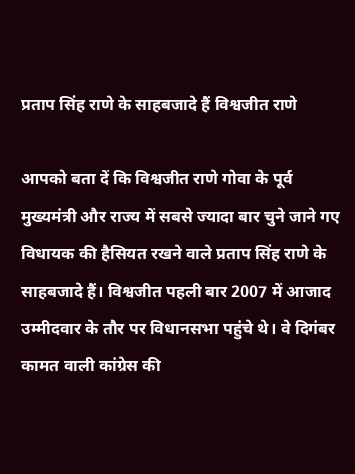प्रताप सिंह राणे के साहबजादे हैं विश्वजीत राणे

आपको बता दें कि विश्वजीत राणे गोवा के पूर्व मुख्यमंत्री और राज्य में सबसे ज्यादा बार चुने जाने गए विधायक की हैसियत रखने वाले प्रताप सिंह राणे के साहबजादे हैं। विश्वजीत पहली बार 2007 में आजाद उम्मीदवार के तौर पर विधानसभा पहुंचे थे। वे दिगंबर कामत वाली कांग्रेस की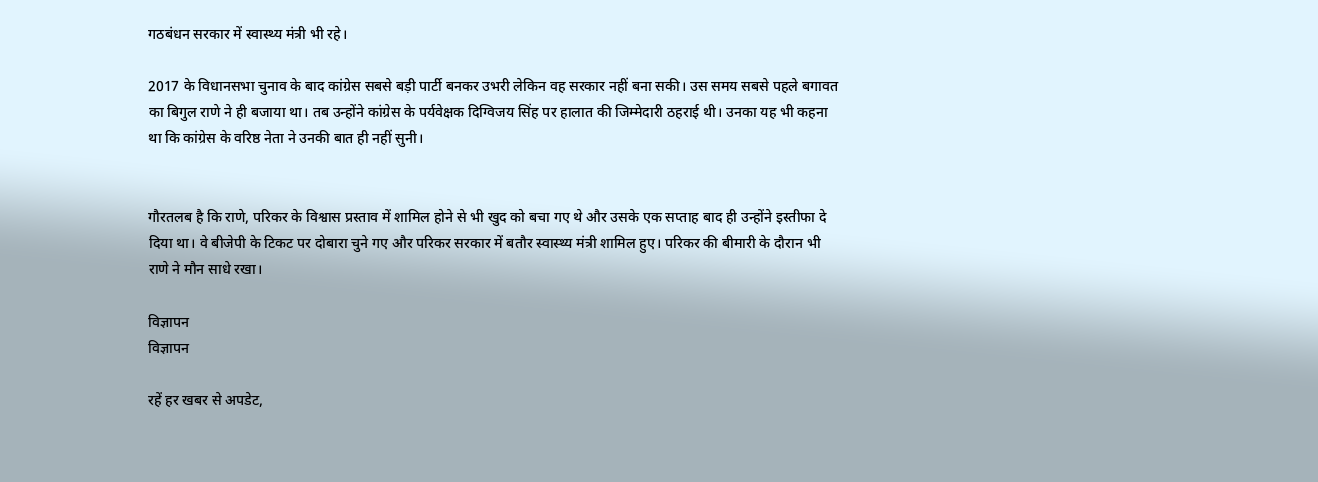गठबंधन सरकार में स्वास्थ्य मंत्री भी रहे।

2017 के विधानसभा चुनाव के बाद कांग्रेस सबसे बड़ी पार्टी बनकर उभरी लेकिन वह सरकार नहीं बना सकी। उस समय सबसे पहले बगावत का बिगुल राणे ने ही बजाया था। तब उन्होंने कांग्रेस के पर्यवेक्षक दिग्विजय सिंह पर हालात की जिम्मेदारी ठहराई थी। उनका यह भी कहना था कि कांग्रेस के वरिष्ठ नेता ने उनकी बात ही नहीं सुनी।


गौरतलब है कि राणे, परिकर के विश्वास प्रस्ताव में शामिल होने से भी खुद को बचा गए थे और उसके एक सप्ताह बाद ही उन्होंने इस्तीफा दे दिया था। वे बीजेपी के टिकट पर दोबारा चुने गए और परिकर सरकार में बतौर स्वास्थ्य मंत्री शामिल हुए। परिकर की बीमारी के दौरान भी राणे ने मौन साधे रखा।

विज्ञापन
विज्ञापन

रहें हर खबर से अपडेट,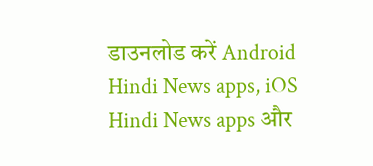डाउनलोड करें Android Hindi News apps, iOS Hindi News apps और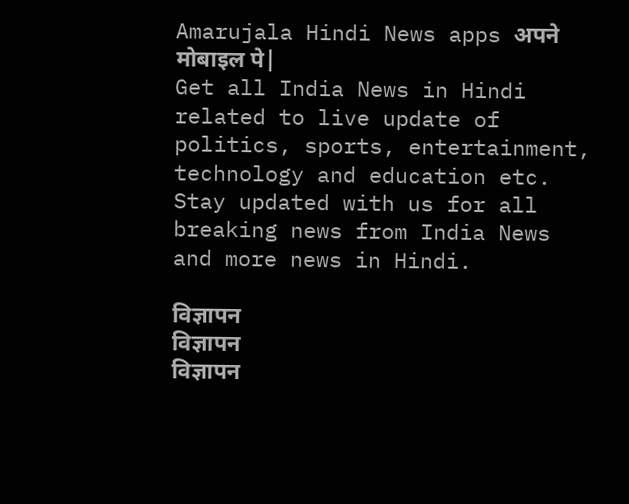Amarujala Hindi News apps अपने मोबाइल पे|
Get all India News in Hindi related to live update of politics, sports, entertainment, technology and education etc. Stay updated with us for all breaking news from India News and more news in Hindi.

विज्ञापन
विज्ञापन
विज्ञापन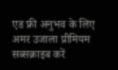एड फ्री अनुभव के लिए अमर उजाला प्रीमियम सब्सक्राइब करें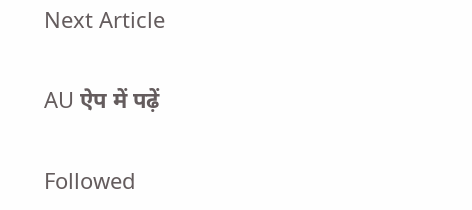Next Article

AU ऐप में पढ़ें

Followed